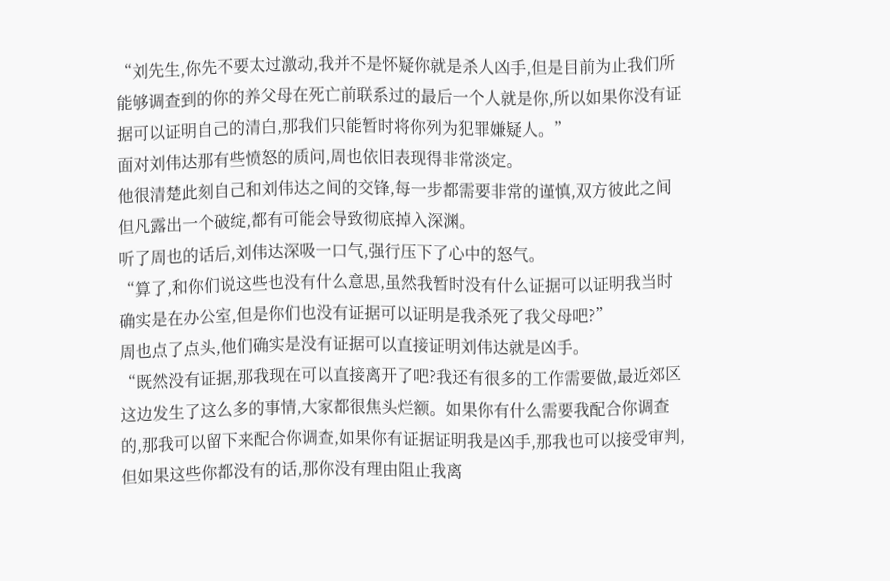“刘先生,你先不要太过激动,我并不是怀疑你就是杀人凶手,但是目前为止我们所能够调查到的你的养父母在死亡前联系过的最后一个人就是你,所以如果你没有证据可以证明自己的清白,那我们只能暂时将你列为犯罪嫌疑人。”
面对刘伟达那有些愤怒的质问,周也依旧表现得非常淡定。
他很清楚此刻自己和刘伟达之间的交锋,每一步都需要非常的谨慎,双方彼此之间但凡露出一个破绽,都有可能会导致彻底掉入深渊。
听了周也的话后,刘伟达深吸一口气,强行压下了心中的怒气。
“算了,和你们说这些也没有什么意思,虽然我暂时没有什么证据可以证明我当时确实是在办公室,但是你们也没有证据可以证明是我杀死了我父母吧?”
周也点了点头,他们确实是没有证据可以直接证明刘伟达就是凶手。
“既然没有证据,那我现在可以直接离开了吧?我还有很多的工作需要做,最近郊区这边发生了这么多的事情,大家都很焦头烂额。如果你有什么需要我配合你调查的,那我可以留下来配合你调查,如果你有证据证明我是凶手,那我也可以接受审判,但如果这些你都没有的话,那你没有理由阻止我离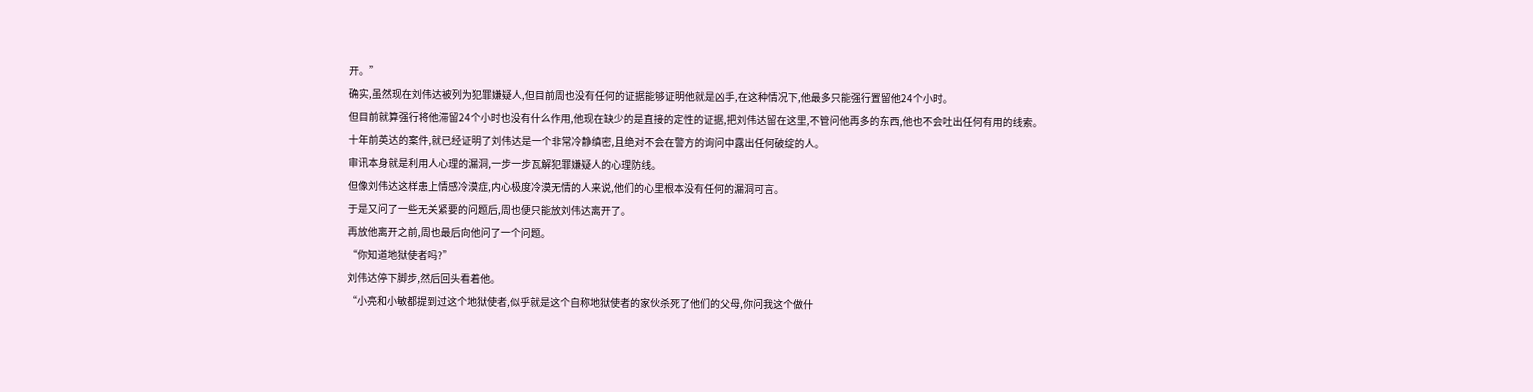开。”
确实,虽然现在刘伟达被列为犯罪嫌疑人,但目前周也没有任何的证据能够证明他就是凶手,在这种情况下,他最多只能强行置留他24个小时。
但目前就算强行将他滞留24个小时也没有什么作用,他现在缺少的是直接的定性的证据,把刘伟达留在这里,不管问他再多的东西,他也不会吐出任何有用的线索。
十年前英达的案件,就已经证明了刘伟达是一个非常冷静缜密,且绝对不会在警方的询问中露出任何破绽的人。
审讯本身就是利用人心理的漏洞,一步一步瓦解犯罪嫌疑人的心理防线。
但像刘伟达这样患上情感冷漠症,内心极度冷漠无情的人来说,他们的心里根本没有任何的漏洞可言。
于是又问了一些无关紧要的问题后,周也便只能放刘伟达离开了。
再放他离开之前,周也最后向他问了一个问题。
“你知道地狱使者吗?”
刘伟达停下脚步,然后回头看着他。
“小亮和小敏都提到过这个地狱使者,似乎就是这个自称地狱使者的家伙杀死了他们的父母,你问我这个做什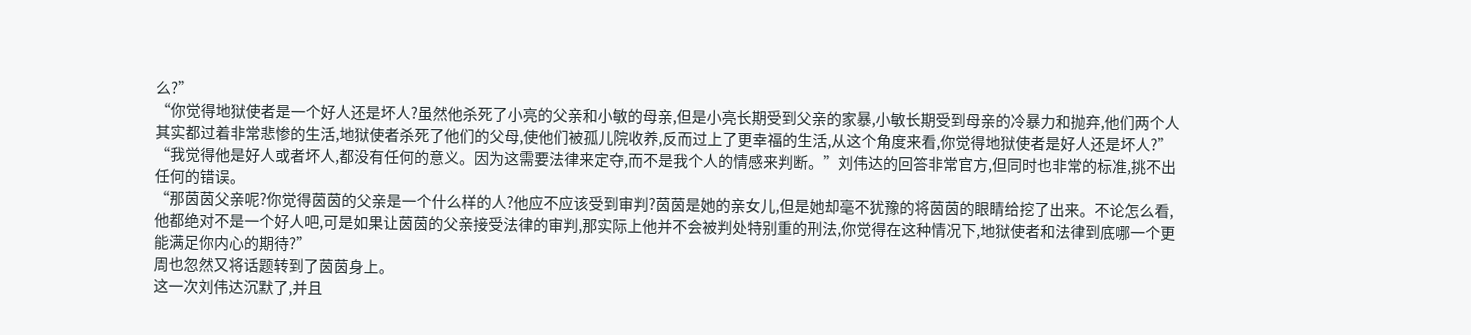么?”
“你觉得地狱使者是一个好人还是坏人?虽然他杀死了小亮的父亲和小敏的母亲,但是小亮长期受到父亲的家暴,小敏长期受到母亲的冷暴力和抛弃,他们两个人其实都过着非常悲惨的生活,地狱使者杀死了他们的父母,使他们被孤儿院收养,反而过上了更幸福的生活,从这个角度来看,你觉得地狱使者是好人还是坏人?”
“我觉得他是好人或者坏人,都没有任何的意义。因为这需要法律来定夺,而不是我个人的情感来判断。”刘伟达的回答非常官方,但同时也非常的标准,挑不出任何的错误。
“那茵茵父亲呢?你觉得茵茵的父亲是一个什么样的人?他应不应该受到审判?茵茵是她的亲女儿,但是她却毫不犹豫的将茵茵的眼睛给挖了出来。不论怎么看,他都绝对不是一个好人吧,可是如果让茵茵的父亲接受法律的审判,那实际上他并不会被判处特别重的刑法,你觉得在这种情况下,地狱使者和法律到底哪一个更能满足你内心的期待?”
周也忽然又将话题转到了茵茵身上。
这一次刘伟达沉默了,并且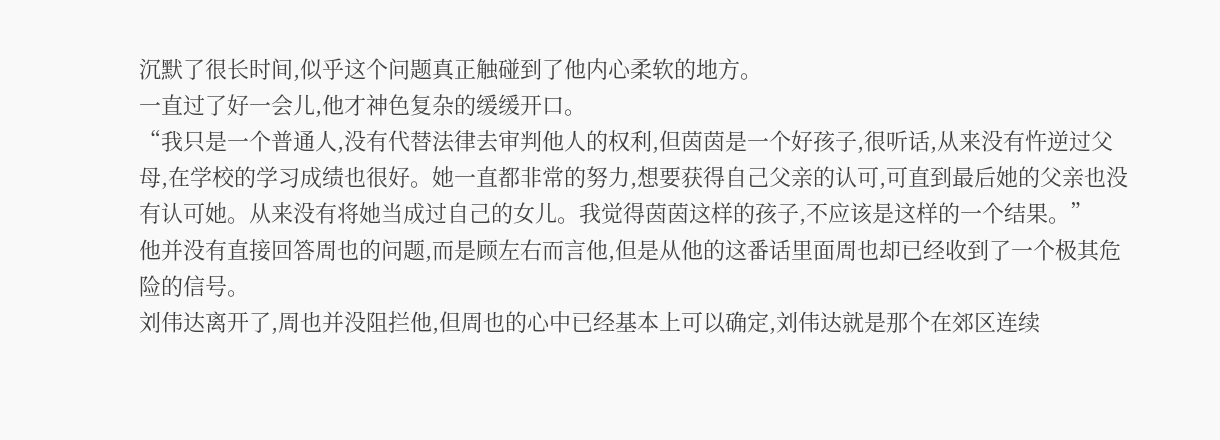沉默了很长时间,似乎这个问题真正触碰到了他内心柔软的地方。
一直过了好一会儿,他才神色复杂的缓缓开口。
“我只是一个普通人,没有代替法律去审判他人的权利,但茵茵是一个好孩子,很听话,从来没有忤逆过父母,在学校的学习成绩也很好。她一直都非常的努力,想要获得自己父亲的认可,可直到最后她的父亲也没有认可她。从来没有将她当成过自己的女儿。我觉得茵茵这样的孩子,不应该是这样的一个结果。”
他并没有直接回答周也的问题,而是顾左右而言他,但是从他的这番话里面周也却已经收到了一个极其危险的信号。
刘伟达离开了,周也并没阻拦他,但周也的心中已经基本上可以确定,刘伟达就是那个在郊区连续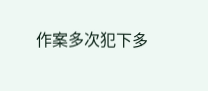作案多次犯下多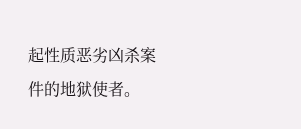起性质恶劣凶杀案件的地狱使者。